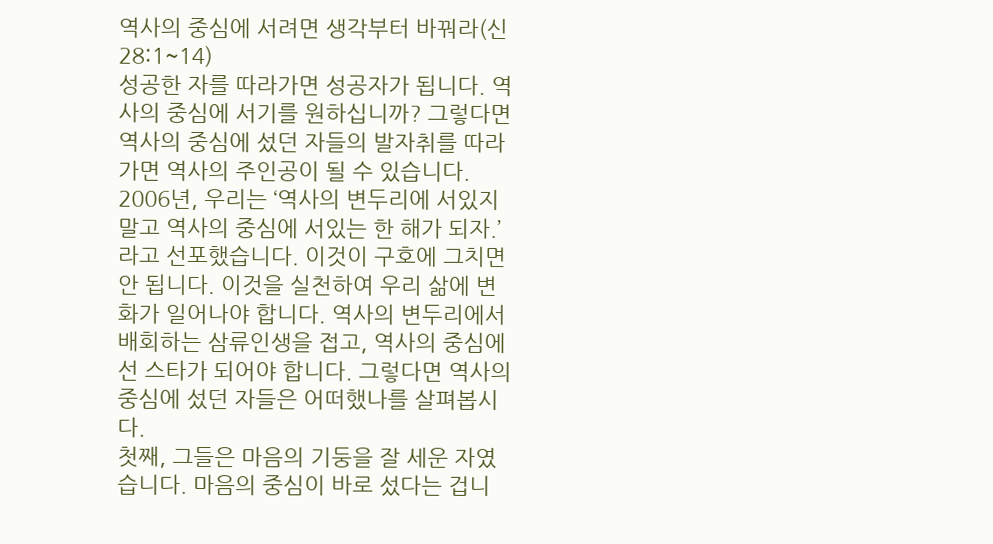역사의 중심에 서려면 생각부터 바꿔라(신28:1~14)
성공한 자를 따라가면 성공자가 됩니다. 역사의 중심에 서기를 원하십니까? 그렇다면 역사의 중심에 섰던 자들의 발자취를 따라가면 역사의 주인공이 될 수 있습니다. 2006년, 우리는 ‘역사의 변두리에 서있지 말고 역사의 중심에 서있는 한 해가 되자.’라고 선포했습니다. 이것이 구호에 그치면 안 됩니다. 이것을 실천하여 우리 삶에 변화가 일어나야 합니다. 역사의 변두리에서 배회하는 삼류인생을 접고, 역사의 중심에 선 스타가 되어야 합니다. 그렇다면 역사의 중심에 섰던 자들은 어떠했나를 살펴봅시다.
첫째, 그들은 마음의 기둥을 잘 세운 자였습니다. 마음의 중심이 바로 섰다는 겁니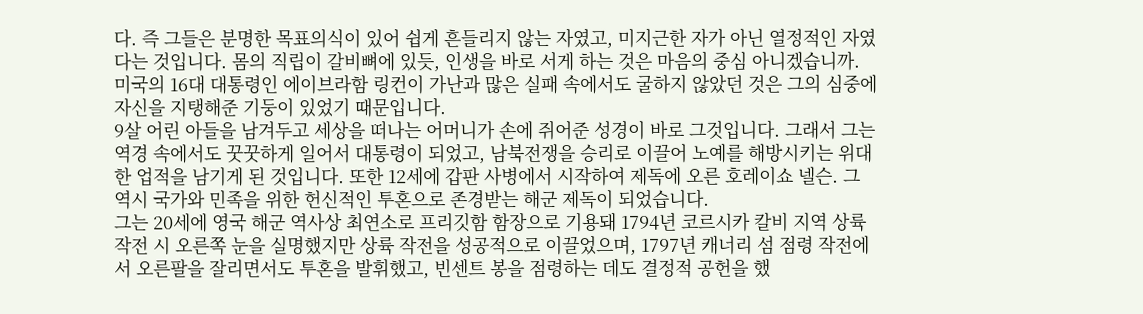다. 즉 그들은 분명한 목표의식이 있어 쉽게 흔들리지 않는 자였고, 미지근한 자가 아닌 열정적인 자였다는 것입니다. 몸의 직립이 갈비뼈에 있듯, 인생을 바로 서게 하는 것은 마음의 중심 아니겠습니까. 미국의 16대 대통령인 에이브라함 링컨이 가난과 많은 실패 속에서도 굴하지 않았던 것은 그의 심중에 자신을 지탱해준 기둥이 있었기 때문입니다.
9살 어린 아들을 남겨두고 세상을 떠나는 어머니가 손에 쥐어준 성경이 바로 그것입니다. 그래서 그는 역경 속에서도 꿋꿋하게 일어서 대통령이 되었고, 남북전쟁을 승리로 이끌어 노예를 해방시키는 위대한 업적을 남기게 된 것입니다. 또한 12세에 갑판 사병에서 시작하여 제독에 오른 호레이쇼 넬슨. 그 역시 국가와 민족을 위한 헌신적인 투혼으로 존경받는 해군 제독이 되었습니다.
그는 20세에 영국 해군 역사상 최연소로 프리깃함 함장으로 기용돼 1794년 코르시카 칼비 지역 상륙 작전 시 오른쪽 눈을 실명했지만 상륙 작전을 성공적으로 이끌었으며, 1797년 캐너리 섬 점령 작전에서 오른팔을 잘리면서도 투혼을 발휘했고, 빈센트 봉을 점령하는 데도 결정적 공헌을 했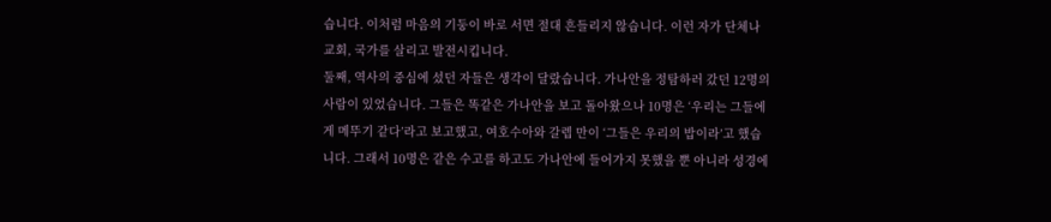습니다. 이처럼 마음의 기둥이 바로 서면 절대 흔들리지 않습니다. 이런 자가 단체나 교회, 국가를 살리고 발전시킵니다.
둘째, 역사의 중심에 섰던 자들은 생각이 달랐습니다. 가나안을 정탐하러 갔던 12명의 사람이 있었습니다. 그들은 똑같은 가나안을 보고 돌아왔으나 10명은 ‘우리는 그들에게 메뚜기 같다’라고 보고했고, 여호수아와 갈렙 만이 ‘그들은 우리의 밥이라’고 했습니다. 그래서 10명은 같은 수고를 하고도 가나안에 들어가지 못했을 뿐 아니라 성경에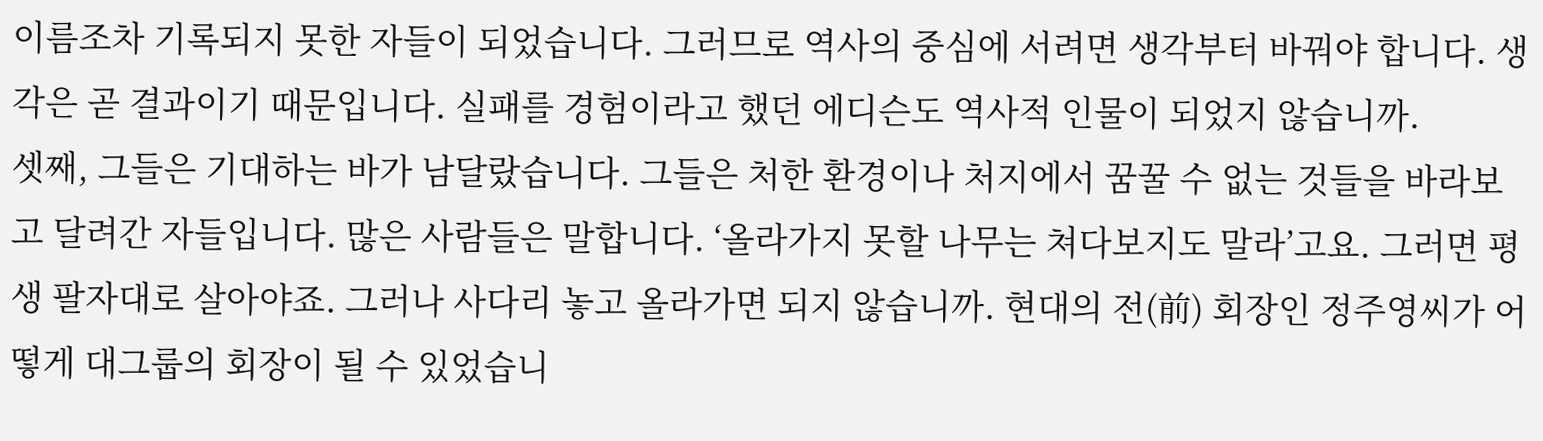이름조차 기록되지 못한 자들이 되었습니다. 그러므로 역사의 중심에 서려면 생각부터 바꿔야 합니다. 생각은 곧 결과이기 때문입니다. 실패를 경험이라고 했던 에디슨도 역사적 인물이 되었지 않습니까.
셋째, 그들은 기대하는 바가 남달랐습니다. 그들은 처한 환경이나 처지에서 꿈꿀 수 없는 것들을 바라보고 달려간 자들입니다. 많은 사람들은 말합니다. ‘올라가지 못할 나무는 쳐다보지도 말라’고요. 그러면 평생 팔자대로 살아야죠. 그러나 사다리 놓고 올라가면 되지 않습니까. 현대의 전(前) 회장인 정주영씨가 어떻게 대그룹의 회장이 될 수 있었습니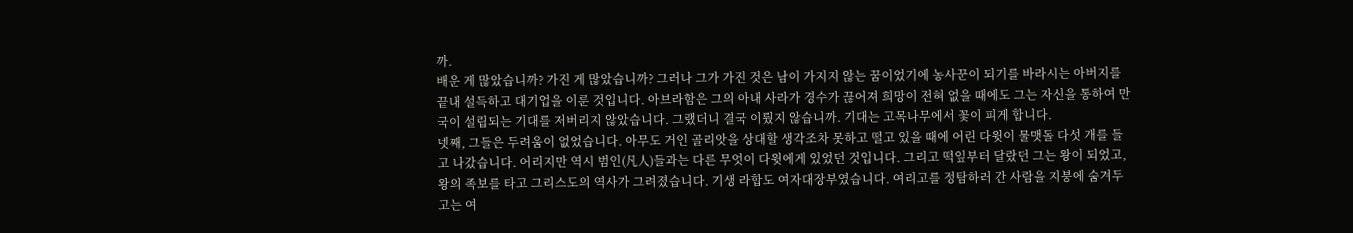까.
배운 게 많았습니까? 가진 게 많았습니까? 그러나 그가 가진 것은 남이 가지지 않는 꿈이었기에 농사꾼이 되기를 바라시는 아버지를 끝내 설득하고 대기업을 이룬 것입니다. 아브라함은 그의 아내 사라가 경수가 끊어져 희망이 전혀 없을 때에도 그는 자신을 통하여 만국이 설립되는 기대를 저버리지 않았습니다. 그랬더니 결국 이뤘지 않습니까. 기대는 고목나무에서 꽃이 피게 합니다.
넷째, 그들은 두려움이 없었습니다. 아무도 거인 골리앗을 상대할 생각조차 못하고 떨고 있을 때에 어린 다윗이 물맷돌 다섯 개를 들고 나갔습니다. 어리지만 역시 범인(凡人)들과는 다른 무엇이 다윗에게 있었던 것입니다. 그리고 떡잎부터 달랐던 그는 왕이 되었고, 왕의 족보를 타고 그리스도의 역사가 그려졌습니다. 기생 라합도 여자대장부였습니다. 여리고를 정탐하러 간 사람을 지붕에 숨겨두고는 여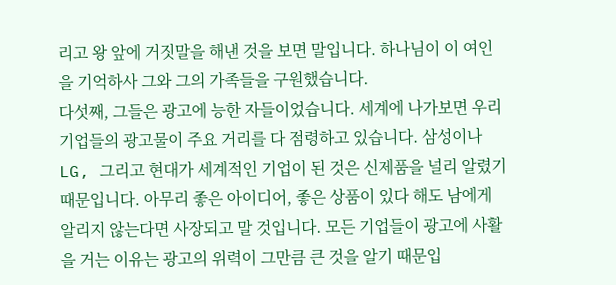리고 왕 앞에 거짓말을 해낸 것을 보면 말입니다. 하나님이 이 여인을 기억하사 그와 그의 가족들을 구원했습니다.
다섯째, 그들은 광고에 능한 자들이었습니다. 세계에 나가보면 우리 기업들의 광고물이 주요 거리를 다 점령하고 있습니다. 삼성이나 LG, 그리고 현대가 세계적인 기업이 된 것은 신제품을 널리 알렸기 때문입니다. 아무리 좋은 아이디어, 좋은 상품이 있다 해도 남에게 알리지 않는다면 사장되고 말 것입니다. 모든 기업들이 광고에 사활을 거는 이유는 광고의 위력이 그만큼 큰 것을 알기 때문입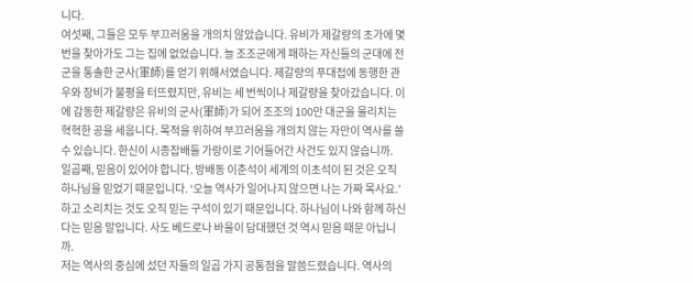니다.
여섯째, 그들은 모두 부끄러움을 개의치 않았습니다. 유비가 제갈량의 초가에 몇 번을 찾아가도 그는 집에 없었습니다. 늘 조조군에게 패하는 자신들의 군대에 전군을 통솔한 군사(軍師)를 얻기 위해서였습니다. 제갈량의 푸대접에 동행한 관우와 장비가 불평을 터뜨렸지만, 유비는 세 번씩이나 제갈량을 찾아갔습니다. 이에 감동한 제갈량은 유비의 군사(軍師)가 되어 조조의 100만 대군을 물리치는 혁혁한 공을 세웁니다. 목적을 위하여 부끄러움을 개의치 않는 자만이 역사를 쓸 수 있습니다. 한신이 시종잡배들 가랑이로 기어들어간 사건도 있지 않습니까.
일곱째, 믿음이 있어야 합니다. 방배동 이춘석이 세계의 이초석이 된 것은 오직 하나님을 믿었기 때문입니다. ‘오늘 역사가 일어나지 않으면 나는 가짜 목사요.’ 하고 소리치는 것도 오직 믿는 구석이 있기 때문입니다. 하나님이 나와 함께 하신다는 믿음 말입니다. 사도 베드로나 바울이 담대했던 것 역시 믿음 때문 아닙니까.
저는 역사의 중심에 섰던 자들의 일곱 가지 공통점을 말씀드렸습니다. 역사의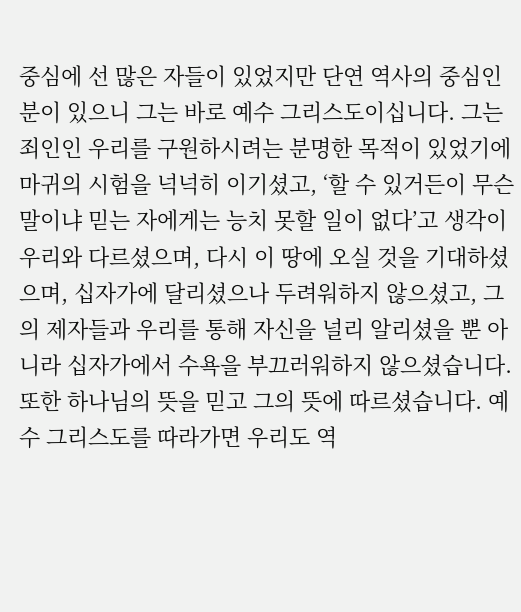중심에 선 많은 자들이 있었지만 단연 역사의 중심인 분이 있으니 그는 바로 예수 그리스도이십니다. 그는 죄인인 우리를 구원하시려는 분명한 목적이 있었기에 마귀의 시험을 넉넉히 이기셨고, ‘할 수 있거든이 무슨 말이냐 믿는 자에게는 능치 못할 일이 없다’고 생각이 우리와 다르셨으며, 다시 이 땅에 오실 것을 기대하셨으며, 십자가에 달리셨으나 두려워하지 않으셨고, 그의 제자들과 우리를 통해 자신을 널리 알리셨을 뿐 아니라 십자가에서 수욕을 부끄러워하지 않으셨습니다. 또한 하나님의 뜻을 믿고 그의 뜻에 따르셨습니다. 예수 그리스도를 따라가면 우리도 역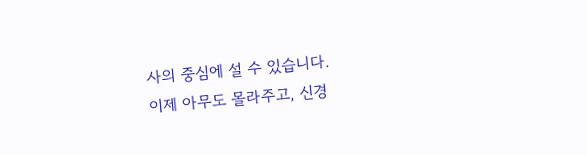사의 중심에 설 수 있습니다.
이제 아무도 몰라주고, 신경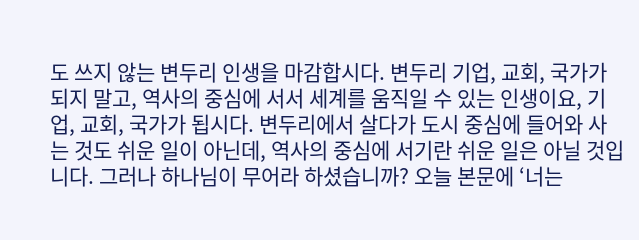도 쓰지 않는 변두리 인생을 마감합시다. 변두리 기업, 교회, 국가가 되지 말고, 역사의 중심에 서서 세계를 움직일 수 있는 인생이요, 기업, 교회, 국가가 됩시다. 변두리에서 살다가 도시 중심에 들어와 사는 것도 쉬운 일이 아닌데, 역사의 중심에 서기란 쉬운 일은 아닐 것입니다. 그러나 하나님이 무어라 하셨습니까? 오늘 본문에 ‘너는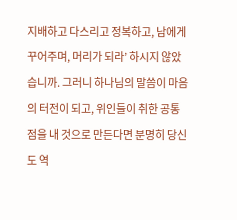지배하고 다스리고 정복하고, 남에게 꾸어주며, 머리가 되라’ 하시지 않았습니까. 그러니 하나님의 말씀이 마음의 터전이 되고, 위인들이 취한 공통점을 내 것으로 만든다면 분명히 당신도 역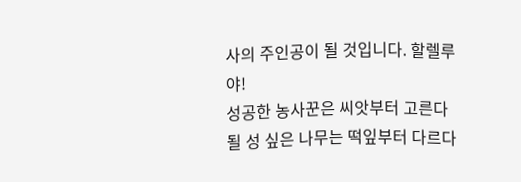사의 주인공이 될 것입니다. 할렐루야!
성공한 농사꾼은 씨앗부터 고른다
될 성 싶은 나무는 떡잎부터 다르다